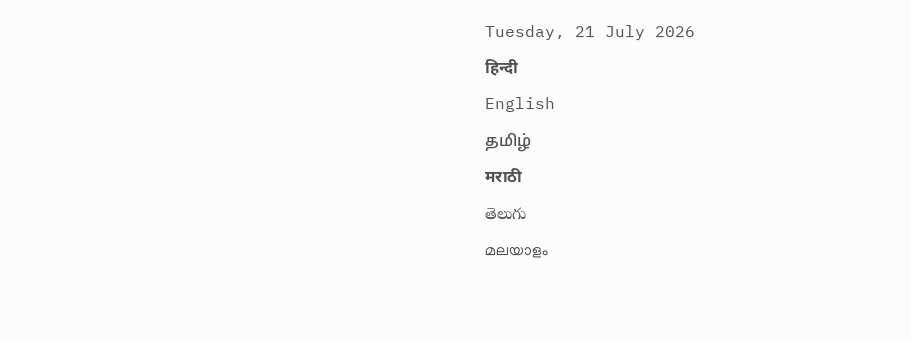Tuesday, 21 July 2026
हिन्दी
English
தமிழ்
मराठी
తెలుగు
മലയാളം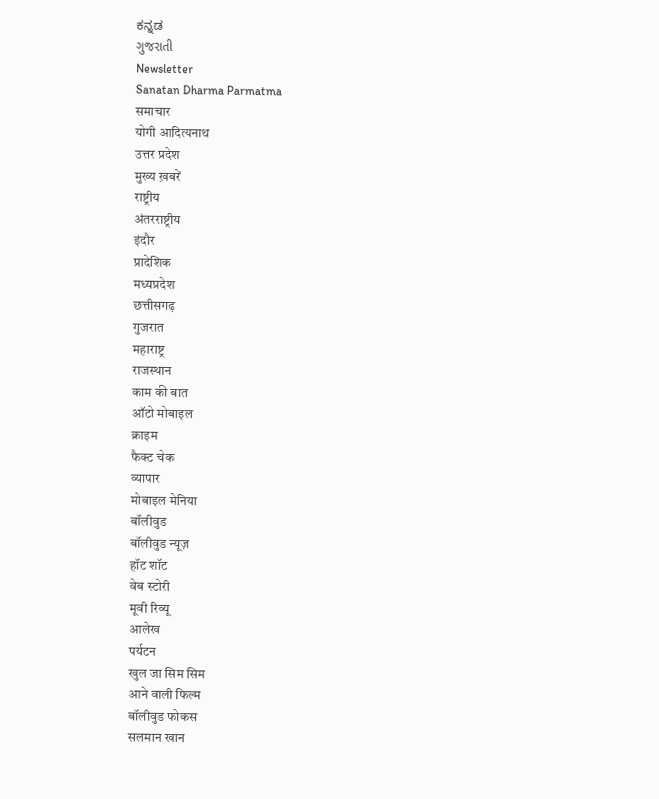ಕನ್ನಡ
ગુજરાતી
Newsletter
Sanatan Dharma Parmatma
समाचार
योगी आदित्यनाथ
उत्तर प्रदेश
मुख्य ख़बरें
राष्ट्रीय
अंतरराष्ट्रीय
इंदौर
प्रादेशिक
मध्यप्रदेश
छत्तीसगढ़
गुजरात
महाराष्ट्र
राजस्थान
काम की बात
ऑटो मोबाइल
क्राइम
फैक्ट चेक
व्यापार
मोबाइल मेनिया
बॉलीवुड
बॉलीवुड न्यूज़
हॉट शॉट
वेब स्टोरी
मूवी रिव्यू
आलेख
पर्यटन
खुल जा सिम सिम
आने वाली फिल्म
बॉलीवुड फोकस
सलमान खान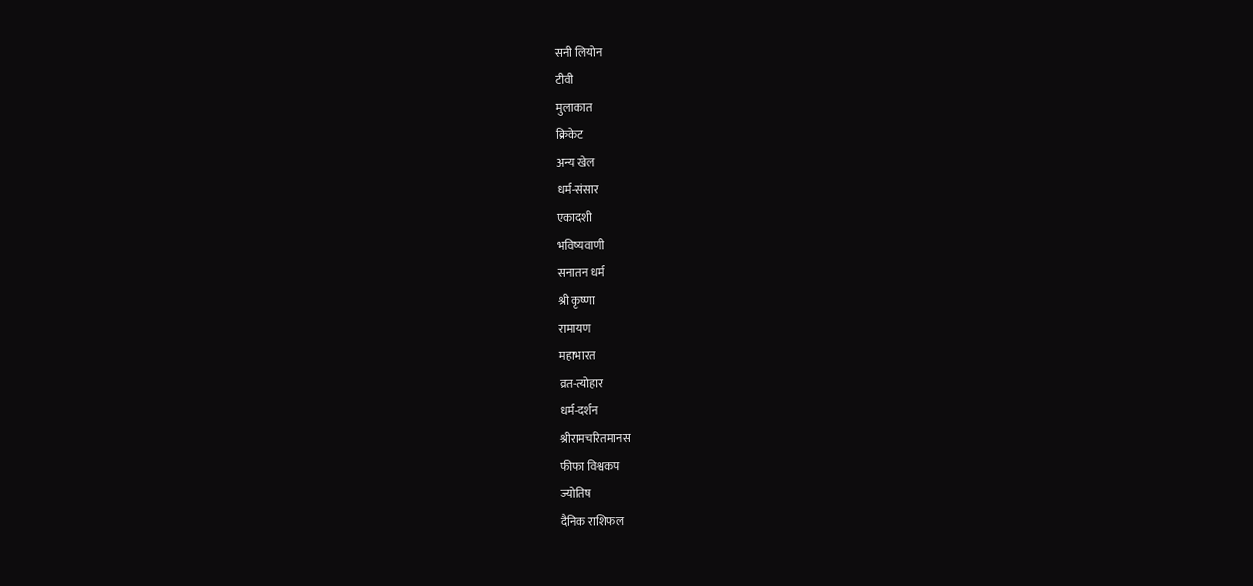सनी लियोन
टीवी
मुलाकात
क्रिकेट
अन्य खेल
धर्म-संसार
एकादशी
भविष्यवाणी
सनातन धर्म
श्री कृष्णा
रामायण
महाभारत
व्रत-त्योहार
धर्म-दर्शन
श्रीरामचरितमानस
फीफा विश्वकप
ज्योतिष
दैनिक राशिफल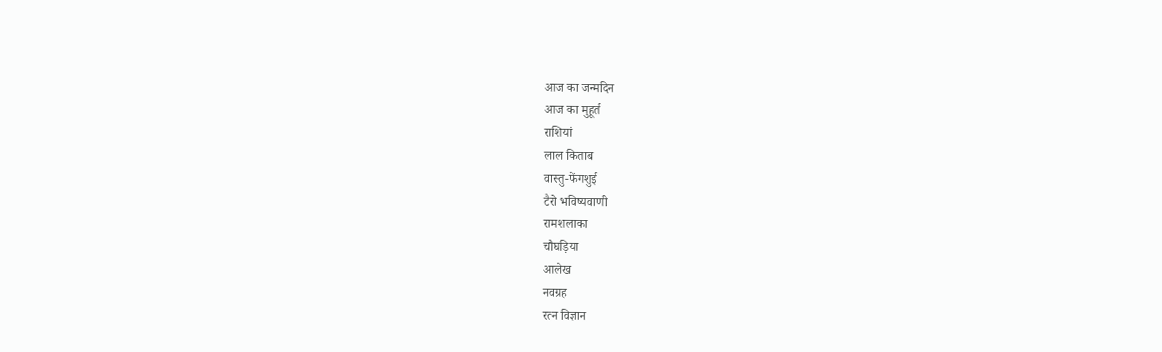आज का जन्मदिन
आज का मुहूर्त
राशियां
लाल किताब
वास्तु-फेंगशुई
टैरो भविष्यवाणी
रामशलाका
चौघड़िया
आलेख
नवग्रह
रत्न विज्ञान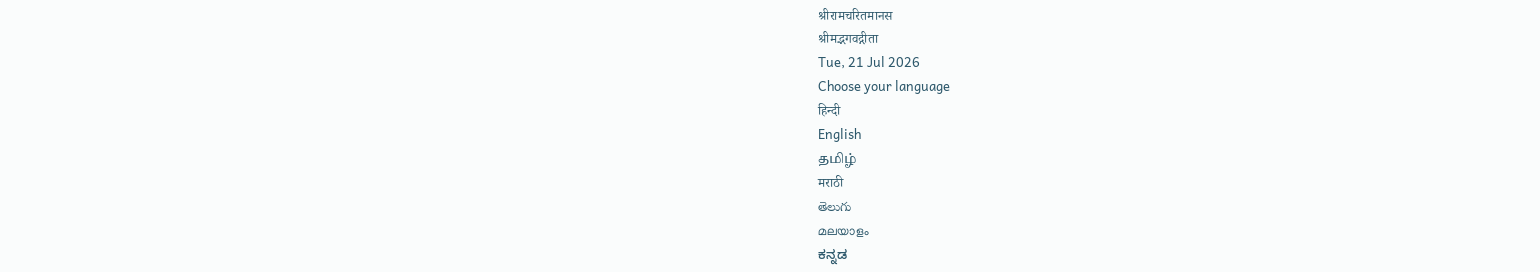श्रीरामचरितमानस
श्रीमद्भगवद्गीता
Tue, 21 Jul 2026
Choose your language
हिन्दी
English
தமிழ்
मराठी
తెలుగు
മലയാളം
ಕನ್ನಡ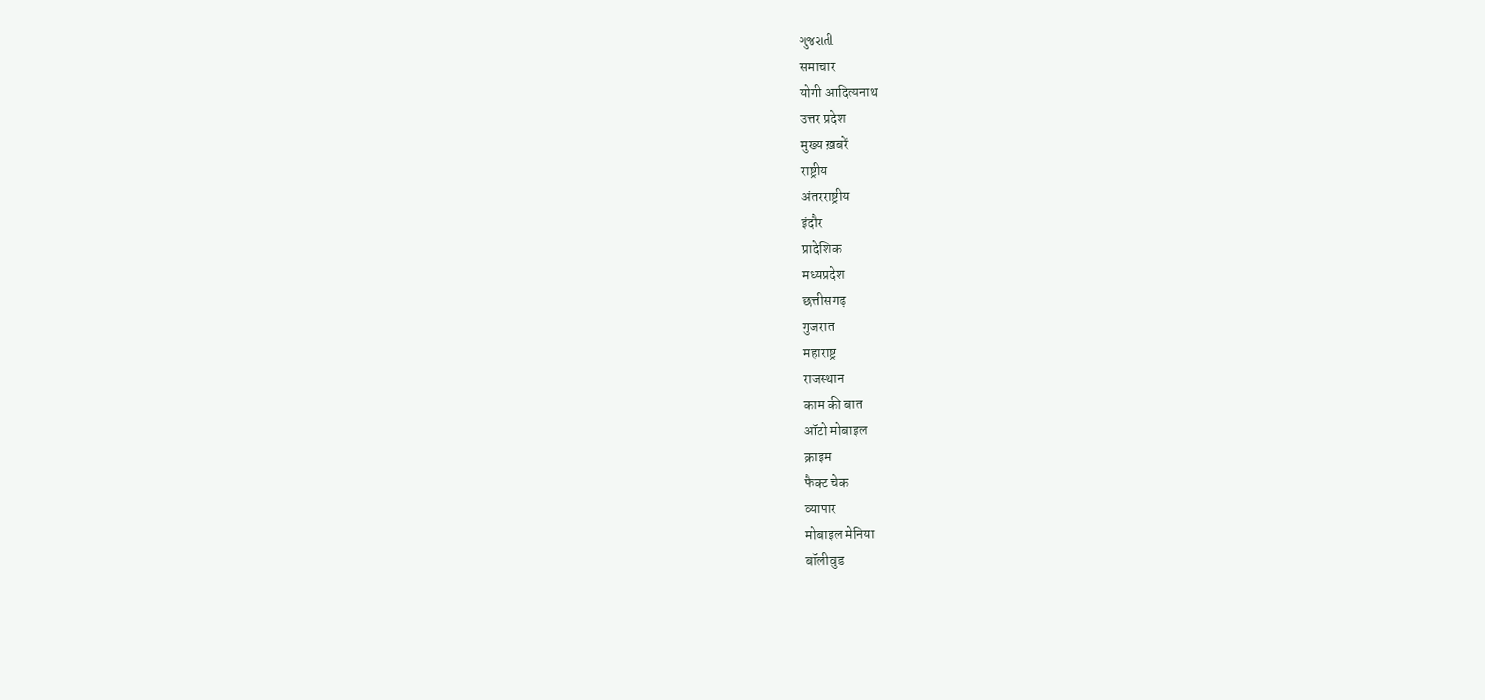ગુજરાતી
समाचार
योगी आदित्यनाथ
उत्तर प्रदेश
मुख्य ख़बरें
राष्ट्रीय
अंतरराष्ट्रीय
इंदौर
प्रादेशिक
मध्यप्रदेश
छत्तीसगढ़
गुजरात
महाराष्ट्र
राजस्थान
काम की बात
ऑटो मोबाइल
क्राइम
फैक्ट चेक
व्यापार
मोबाइल मेनिया
बॉलीवुड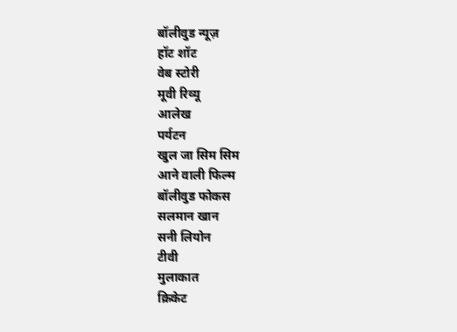बॉलीवुड न्यूज़
हॉट शॉट
वेब स्टोरी
मूवी रिव्यू
आलेख
पर्यटन
खुल जा सिम सिम
आने वाली फिल्म
बॉलीवुड फोकस
सलमान खान
सनी लियोन
टीवी
मुलाकात
क्रिकेट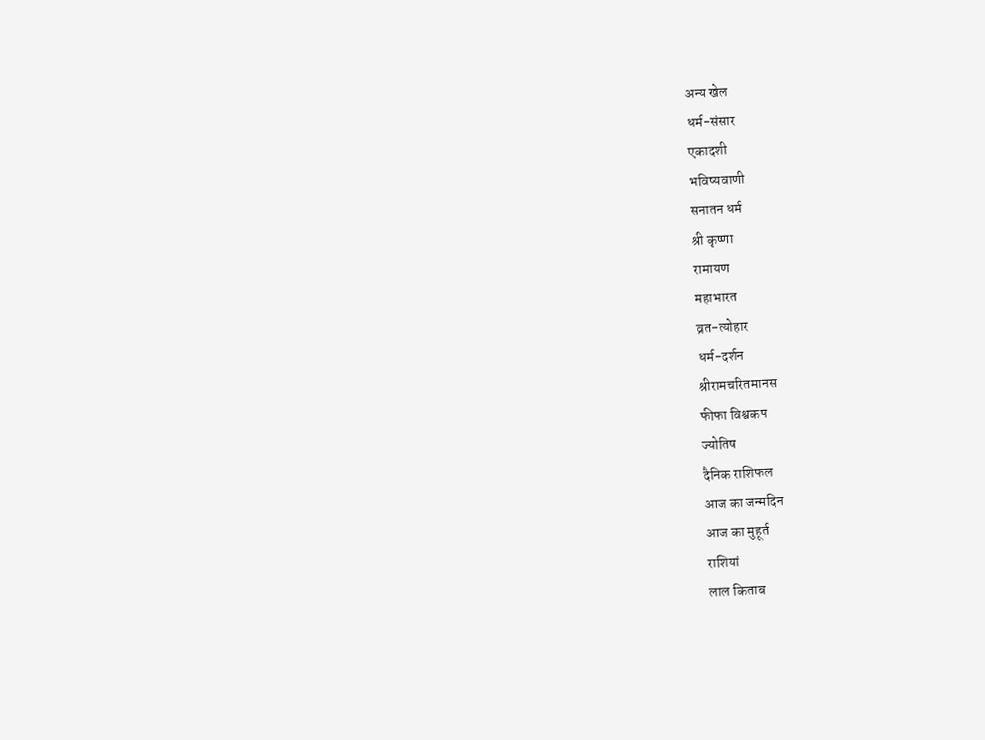अन्य खेल
धर्म-संसार
एकादशी
भविष्यवाणी
सनातन धर्म
श्री कृष्णा
रामायण
महाभारत
व्रत-त्योहार
धर्म-दर्शन
श्रीरामचरितमानस
फीफा विश्वकप
ज्योतिष
दैनिक राशिफल
आज का जन्मदिन
आज का मुहूर्त
राशियां
लाल किताब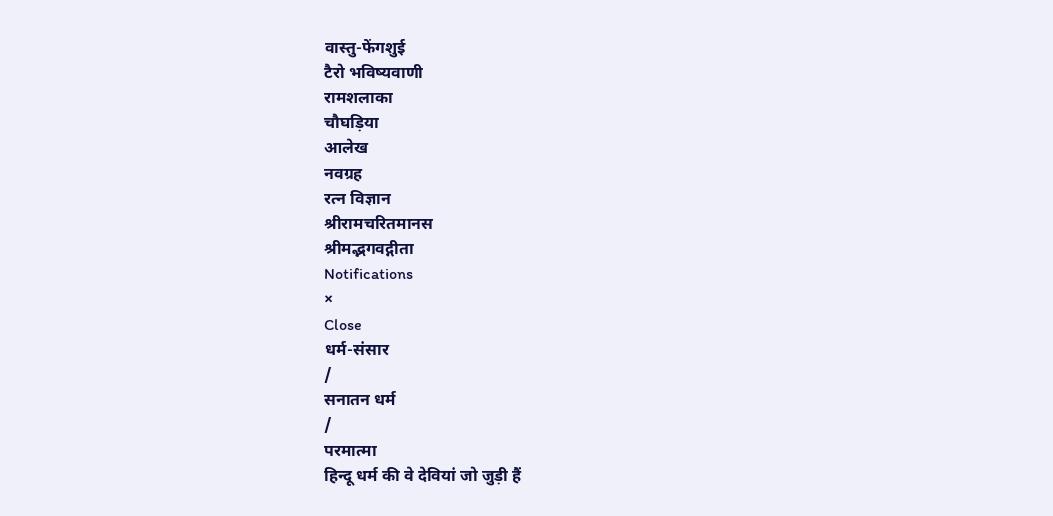वास्तु-फेंगशुई
टैरो भविष्यवाणी
रामशलाका
चौघड़िया
आलेख
नवग्रह
रत्न विज्ञान
श्रीरामचरितमानस
श्रीमद्भगवद्गीता
Notifications
×
Close
धर्म-संसार
/
सनातन धर्म
/
परमात्मा
हिन्दू धर्म की वे देवियां जो जुड़ी हैं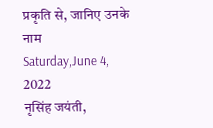प्रकृति से, जानिए उनके नाम
Saturday,June 4, 2022
नृसिंह जयंती,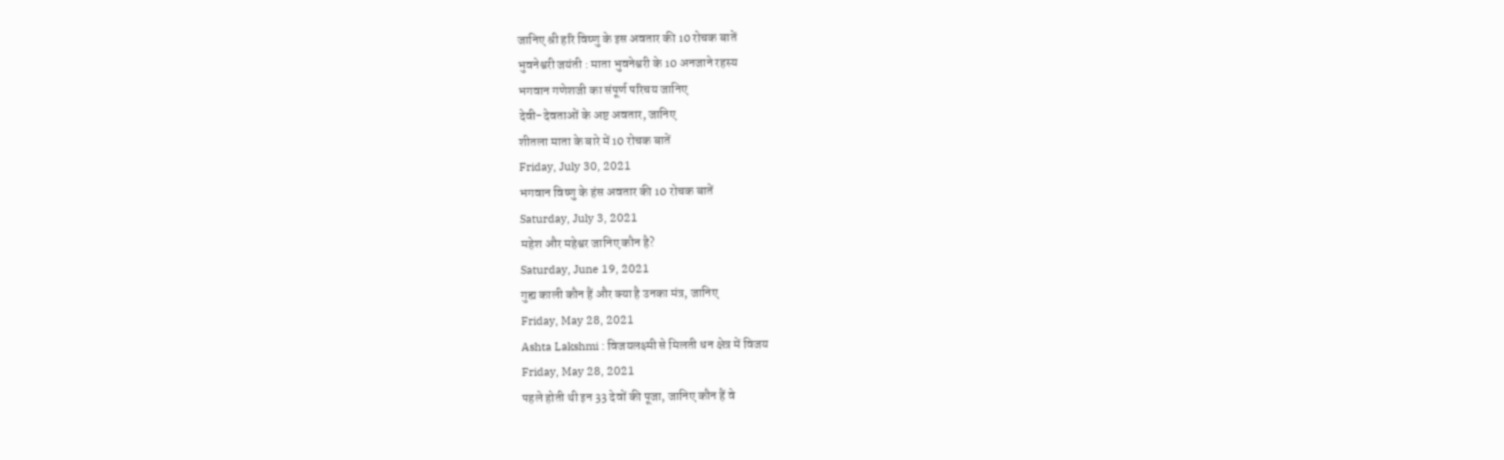जानिए श्री हरि विष्णु के इस अवतार की 10 रोचक बातें
भुवनेश्वरी जयंती : माता भुवनेश्वरी के 10 अनजाने रहस्य
भगवान गणेशजी का संपूर्ण परिचय जानिए
देवी-देवताओं के अष्ट अवतार, जानिए
शीतला माता के बारे में 10 रोचक बातें
Friday, July 30, 2021
भगवान विष्णु के हंस अवतार की 10 रोचक बातें
Saturday, July 3, 2021
महेश और महेश्वर जानिए कौन है?
Saturday, June 19, 2021
गुह्य काली कौन हैं और क्या है उनका मंत्र, जानिए
Friday, May 28, 2021
Ashta Lakshmi : विजयलक्ष्मी से मिलती धन क्षेत्र में विजय
Friday, May 28, 2021
पहले होती थी इन 33 देवों की पूजा, जानिए कौन हैं वे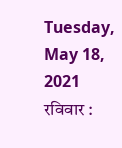Tuesday, May 18, 2021
रविवार :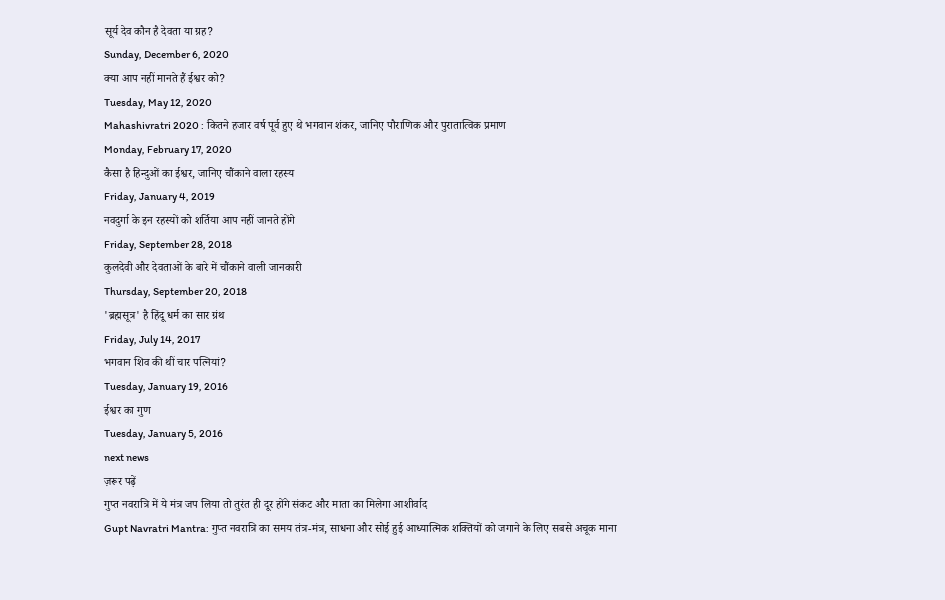सूर्य देव कौन है देवता या ग्रह?
Sunday, December 6, 2020
क्या आप नहीं मानते हैं ईश्वर को?
Tuesday, May 12, 2020
Mahashivratri 2020 : कितने हजार वर्ष पूर्व हुए थे भगवान शंकर, जानिए पौराणिक और पुरातात्विक प्रमाण
Monday, February 17, 2020
कैसा है हिन्दुओं का ईश्वर, जानिए चौंकाने वाला रहस्य
Friday, January 4, 2019
नवदुर्गा के इन रहस्यों को शर्तिया आप नहीं जानते होंगे
Friday, September 28, 2018
कुलदेवी और देवताओं के बारे में चौंकाने वाली जानकारी
Thursday, September 20, 2018
'ब्रह्मसूत्र' है हिंदू धर्म का सार ग्रंथ
Friday, July 14, 2017
भगवान शिव की थीं चार पत्नियां?
Tuesday, January 19, 2016
ईश्वर का गुण
Tuesday, January 5, 2016
next news
ज़रूर पढ़ें
गुप्त नवरात्रि में ये मंत्र जप लिया तो तुरंत ही दूर होंगे संकट और माता का मिलेगा आशीर्वाद
Gupt Navratri Mantra: गुप्त नवरात्रि का समय तंत्र-मंत्र, साधना और सोई हुई आध्यात्मिक शक्तियों को जगाने के लिए सबसे अचूक माना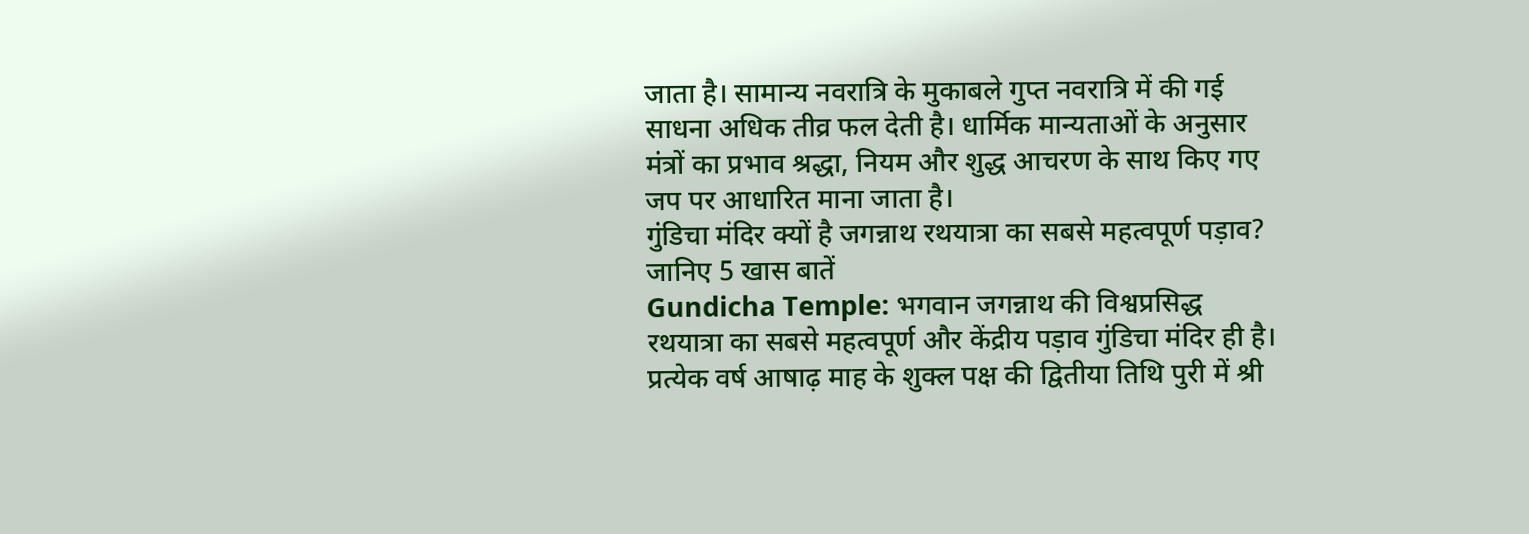जाता है। सामान्य नवरात्रि के मुकाबले गुप्त नवरात्रि में की गई साधना अधिक तीव्र फल देती है। धार्मिक मान्यताओं के अनुसार मंत्रों का प्रभाव श्रद्धा, नियम और शुद्ध आचरण के साथ किए गए जप पर आधारित माना जाता है।
गुंडिचा मंदिर क्यों है जगन्नाथ रथयात्रा का सबसे महत्वपूर्ण पड़ाव? जानिए 5 खास बातें
Gundicha Temple: भगवान जगन्नाथ की विश्वप्रसिद्ध रथयात्रा का सबसे महत्वपूर्ण और केंद्रीय पड़ाव गुंडिचा मंदिर ही है। प्रत्येक वर्ष आषाढ़ माह के शुक्ल पक्ष की द्वितीया तिथि पुरी में श्री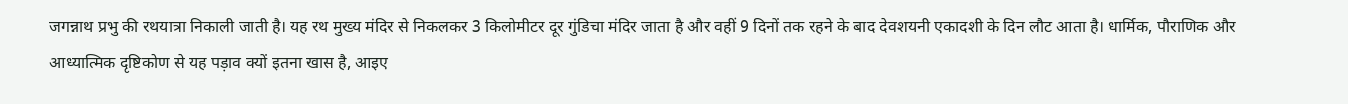जगन्नाथ प्रभु की रथयात्रा निकाली जाती है। यह रथ मुख्य मंदिर से निकलकर 3 किलोमीटर दूर गुंडिचा मंदिर जाता है और वहीं 9 दिनों तक रहने के बाद देवशयनी एकादशी के दिन लौट आता है। धार्मिक, पौराणिक और आध्यात्मिक दृष्टिकोण से यह पड़ाव क्यों इतना खास है, आइए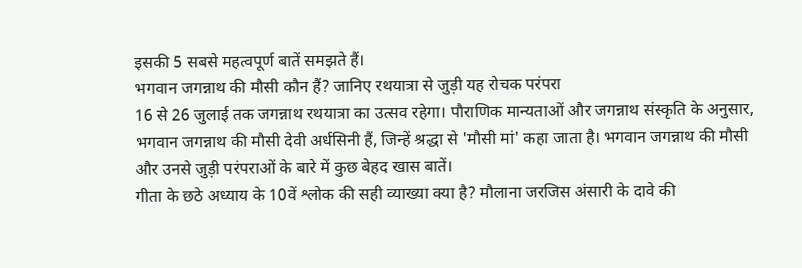इसकी 5 सबसे महत्वपूर्ण बातें समझते हैं।
भगवान जगन्नाथ की मौसी कौन हैं? जानिए रथयात्रा से जुड़ी यह रोचक परंपरा
16 से 26 जुलाई तक जगन्नाथ रथयात्रा का उत्सव रहेगा। पौराणिक मान्यताओं और जगन्नाथ संस्कृति के अनुसार, भगवान जगन्नाथ की मौसी देवी अर्धसिनी हैं, जिन्हें श्रद्धा से 'मौसी मां' कहा जाता है। भगवान जगन्नाथ की मौसी और उनसे जुड़ी परंपराओं के बारे में कुछ बेहद खास बातें।
गीता के छठे अध्याय के 10वें श्लोक की सही व्याख्या क्या है? मौलाना जरजिस अंसारी के दावे की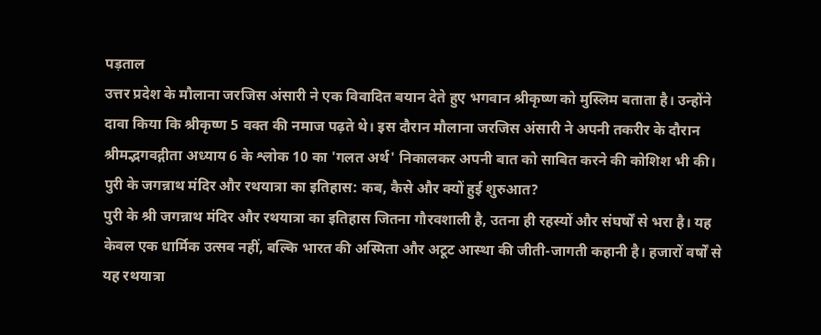पड़ताल
उत्तर प्रदेश के मौलाना जरजिस अंसारी ने एक विवादित बयान देते हुए भगवान श्रीकृष्ण को मुस्लिम बताता है। उन्होंने दावा किया कि श्रीकृष्ण 5 वक्त की नमाज पढ़ते थे। इस दौरान मौलाना जरजिस अंसारी ने अपनी तकरीर के दौरान श्रीमद्भगवद्गीता अध्याय 6 के श्लोक 10 का 'गलत अर्थ' निकालकर अपनी बात को साबित करने की कोशिश भी की।
पुरी के जगन्नाथ मंदिर और रथयात्रा का इतिहास: कब, कैसे और क्यों हुई शुरुआत?
पुरी के श्री जगन्नाथ मंदिर और रथयात्रा का इतिहास जितना गौरवशाली है, उतना ही रहस्यों और संघर्षों से भरा है। यह केवल एक धार्मिक उत्सव नहीं, बल्कि भारत की अस्मिता और अटूट आस्था की जीती-जागती कहानी है। हजारों वर्षों से यह रथयात्रा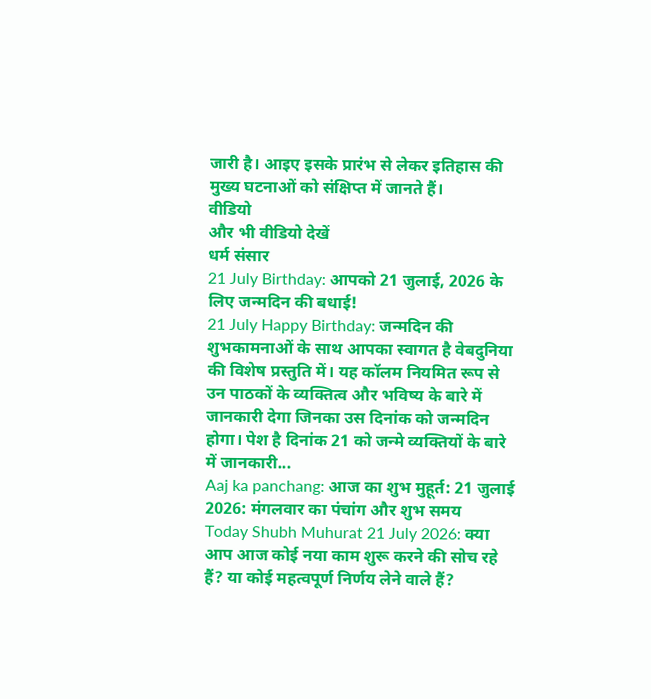जारी है। आइए इसके प्रारंभ से लेकर इतिहास की मुख्य घटनाओं को संक्षिप्त में जानते हैं।
वीडियो
और भी वीडियो देखें
धर्म संसार
21 July Birthday: आपको 21 जुलाई, 2026 के लिए जन्मदिन की बधाई!
21 July Happy Birthday: जन्मदिन की शुभकामनाओं के साथ आपका स्वागत है वेबदुनिया की विशेष प्रस्तुति में। यह कॉलम नियमित रूप से उन पाठकों के व्यक्तित्व और भविष्य के बारे में जानकारी देगा जिनका उस दिनांक को जन्मदिन होगा। पेश है दिनांक 21 को जन्मे व्यक्तियों के बारे में जानकारी...
Aaj ka panchang: आज का शुभ मुहूर्त: 21 जुलाई 2026: मंगलवार का पंचांग और शुभ समय
Today Shubh Muhurat 21 July 2026: क्या आप आज कोई नया काम शुरू करने की सोच रहे हैं? या कोई महत्वपूर्ण निर्णय लेने वाले हैं?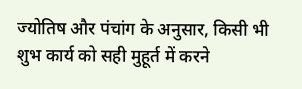ज्योतिष और पंचांग के अनुसार, किसी भी शुभ कार्य को सही मुहूर्त में करने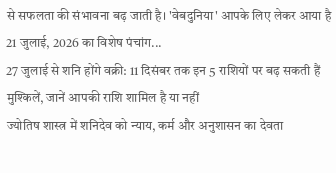से सफलता की संभावना बढ़ जाती है। 'वेबदुनिया' आपके लिए लेकर आया है 21 जुलाई, 2026 का विशेष पंचांग...
27 जुलाई से शनि होंगे वक्री: 11 दिसंबर तक इन 5 राशियों पर बढ़ सकती हैं मुश्किलें, जानें आपकी राशि शामिल है या नहीं
ज्योतिष शास्त्र में शनिदेव को न्याय, कर्म और अनुशासन का देवता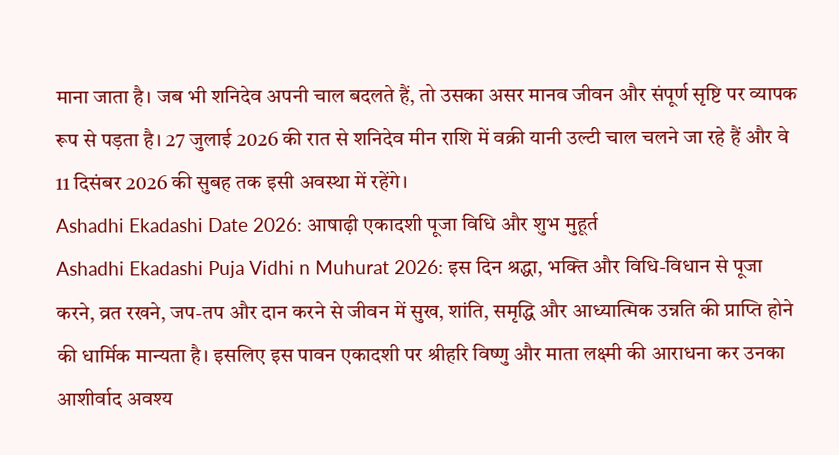माना जाता है। जब भी शनिदेव अपनी चाल बदलते हैं, तो उसका असर मानव जीवन और संपूर्ण सृष्टि पर व्यापक रूप से पड़ता है। 27 जुलाई 2026 की रात से शनिदेव मीन राशि में वक्री यानी उल्टी चाल चलने जा रहे हैं और वे 11 दिसंबर 2026 की सुबह तक इसी अवस्था में रहेंगे।
Ashadhi Ekadashi Date 2026: आषाढ़ी एकादशी पूजा विधि और शुभ मुहूर्त
Ashadhi Ekadashi Puja Vidhi n Muhurat 2026: इस दिन श्रद्धा, भक्ति और विधि-विधान से पूजा करने, व्रत रखने, जप-तप और दान करने से जीवन में सुख, शांति, समृद्धि और आध्यात्मिक उन्नति की प्राप्ति होने की धार्मिक मान्यता है। इसलिए इस पावन एकादशी पर श्रीहरि विष्णु और माता लक्ष्मी की आराधना कर उनका आशीर्वाद अवश्य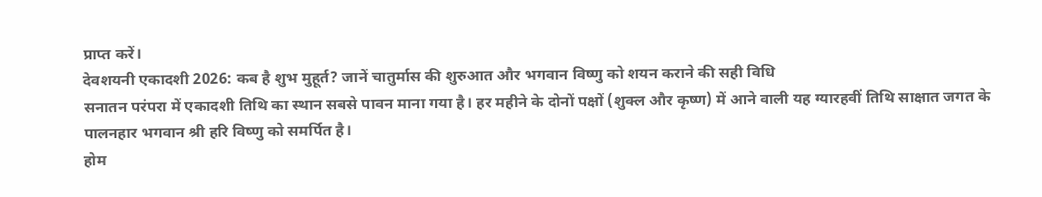प्राप्त करें।
देवशयनी एकादशी 2026: कब है शुभ मुहूर्त? जानें चातुर्मास की शुरुआत और भगवान विष्णु को शयन कराने की सही विधि
सनातन परंपरा में एकादशी तिथि का स्थान सबसे पावन माना गया है। हर महीने के दोनों पक्षों (शुक्ल और कृष्ण) में आने वाली यह ग्यारहवीं तिथि साक्षात जगत के पालनहार भगवान श्री हरि विष्णु को समर्पित है।
होम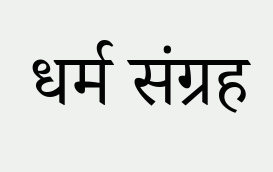धर्म संग्रह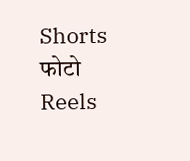Shorts
फोटो
Reels